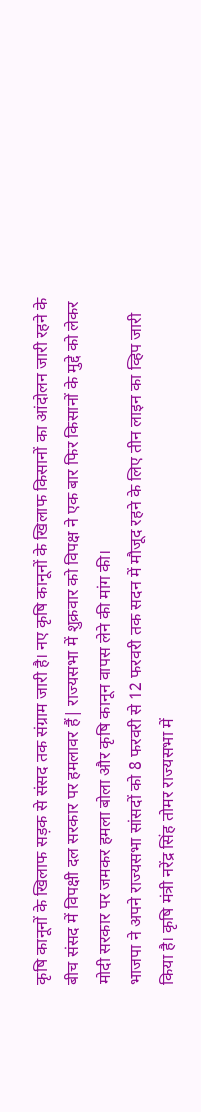कृषि कानूनों के खिलाफ सड़क से संसद तक संग्राम जारी है। नए कृषि कानूनों के खिलाफ किसानों का आंदोलन जारी रहने के बीच संसद में विपक्षी दल सरकार पर हमलावर हैं| राज्यसभा में शुक्रवार को विपक्ष ने एक बार फिर किसानों के मुद्दे को लेकर मोदी सरकार पर जमकर हमला बोला और कृषि कानून वापस लेने की मांग की।
भाजपा ने अपने राज्यसभा सांसदों को 8 फरवरी से 12 फरवरी तक सदन में मौजूद रहने के लिए तीन लाइन का व्हिप जारी किया है। कृषि मंत्री नरेंद्र सिंह तोमर राज्यसभा में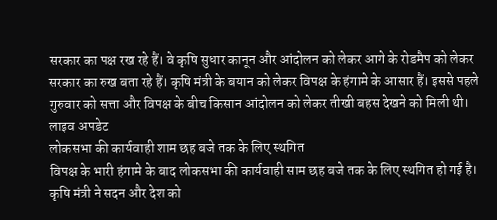सरकार का पक्ष रख रहे हैं। वे कृषि सुधार कानून और आंदोलन को लेकर आगे के रोडमैप को लेकर सरकार का रुख बता रहे हैं। कृषि मंत्री के बयान को लेकर विपक्ष के हंगामे के आसार हैं। इससे पहले गुरुवार को सत्ता और विपक्ष के बीच किसान आंदोलन को लेकर तीखी बहस देखने को मिली थी।
लाइव अपडेट
लोकसभा की कार्यवाही शाम छह बजे तक के लिए स्थगित
विपक्ष के भारी हंगामे के बाद लोकसभा की कार्यवाही साम छह बजे तक के लिए स्थगित हो गई है।
कृषि मंत्री ने सदन और देश को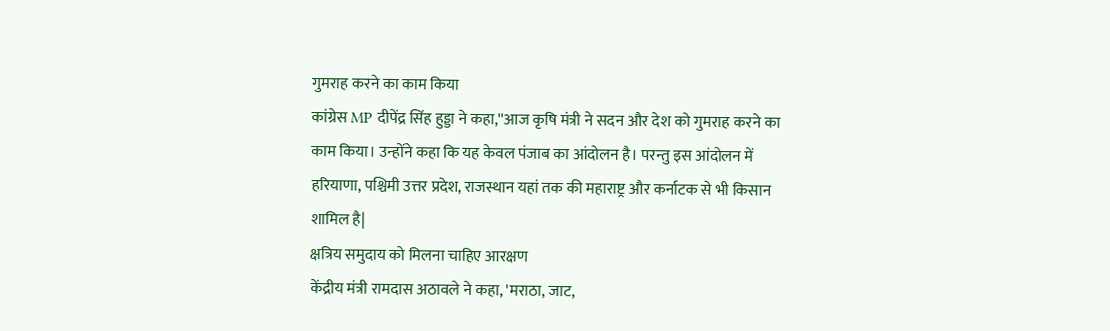गुमराह करने का काम किया
कांग्रेस MP दीपेंद्र सिंह हुड्डा ने कहा,''आज कृषि मंत्री ने सदन और देश को गुमराह करने का काम किया। उन्होंने कहा कि यह केवल पंजाब का आंदोलन है। परन्तु इस आंदोलन में हरियाणा, पश्चिमी उत्तर प्रदेश, राजस्थान यहां तक की महाराष्ट्र और कर्नाटक से भी किसान शामिल है|
क्षत्रिय समुदाय को मिलना चाहिए आरक्षण
केंद्रीय मंत्री रामदास अठावले ने कहा, 'मराठा, जाट,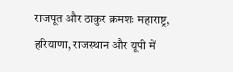राजपूत और ठाकुर क्रमशः महाराष्ट्र, हरियाणा, राजस्थान और यूपी में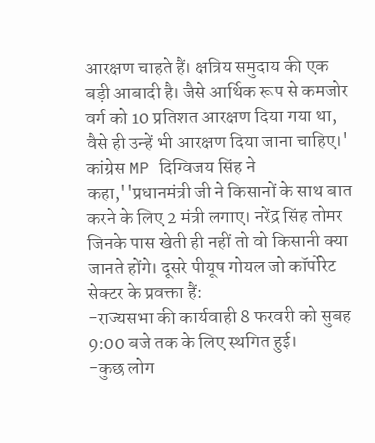आरक्षण चाहते हैं। क्षत्रिय समुदाय की एक बड़ी आबादी है। जैसे आर्थिक रूप से कमजोर वर्ग को 10 प्रतिशत आरक्षण दिया गया था, वैसे ही उन्हें भी आरक्षण दिया जाना चाहिए।'
कांग्रेस MP दिग्विजय सिंह ने कहा,''प्रधानमंत्री जी ने किसानों के साथ बात करने के लिए 2 मंत्री लगाए। नरेंद्र सिंह तोमर जिनके पास खेती ही नहीं तो वो किसानी क्या जानते होंगे। दूसरे पीयूष गोयल जो कॉर्पोरेट सेक्टर के प्रवक्ता हैं:
-राज्यसभा की कार्यवाही 8 फरवरी को सुबह 9:00 बजे तक के लिए स्थगित हुई।
-कुछ लोग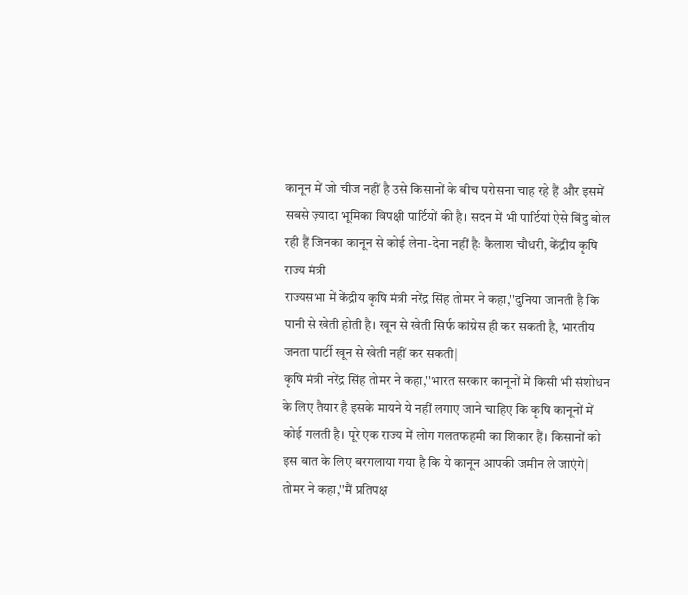कानून में जो चीज नहीं है उसे किसानों के बीच परोसना चाह रहे हैं और इसमें सबसे ज़्यादा भूमिका विपक्षी पार्टियों की है। सदन में भी पार्टियां ऐसे बिंदु बोल रही हैं जिनका कानून से कोई लेना-देना नहीं हैः कैलाश चौधरी, केंद्रीय कृषि राज्य मंत्री
राज्यसभा में केंद्रीय कृषि मंत्री नरेंद्र सिंह तोमर ने कहा,''दुनिया जानती है कि पानी से खेती होती है। खून से खेती सिर्फ कांग्रेस ही कर सकती है, भारतीय जनता पार्टी खून से खेती नहीं कर सकती|
कृषि मंत्री नरेंद्र सिंह तोमर ने कहा,''भारत सरकार कानूनों में किसी भी संशोधन के लिए तैयार है इसके मायने ये नहीं लगाए जाने चाहिए कि कृषि कानूनों में कोई गलती है। पूरे एक राज्य में लोग गलतफहमी का शिकार हैं। किसानों को इस बात के लिए बरगलाया गया है कि ये कानून आपकी जमीन ले जाएंगे|
तोमर ने कहा,''मैं प्रतिपक्ष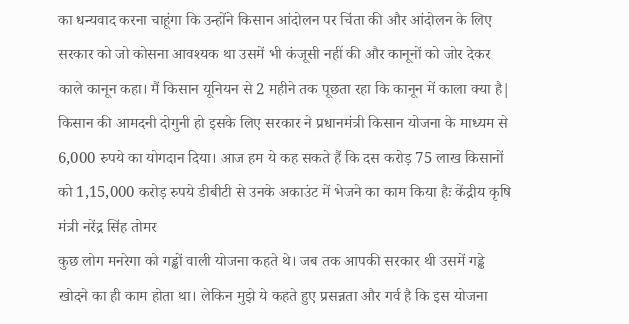का धन्यवाद करना चाहूंगा कि उन्होंने किसान आंदोलन पर चिंता की और आंदोलन के लिए सरकार को जो कोसना आवश्यक था उसमें भी कंजूसी नहीं की और कानूनों को जोर देकर काले कानून कहा। मैं किसान यूनियन से 2 महीने तक पूछता रहा कि कानून में काला क्या है|
किसान की आमदनी दोगुनी हो इसके लिए सरकार ने प्रधानमंत्री किसान योजना के माध्यम से 6,000 रुपये का योगदान दिया। आज हम ये कह सकते हैं कि दस करोड़ 75 लाख किसानों को 1,15,000 करोड़ रुपये डीबीटी से उनके अकाउंट में भेजने का काम किया हैः केंद्रीय कृषि मंत्री नरेंद्र सिंह तोमर
कुछ लोग मनरेगा को गड्ढों वाली योजना कहते थे। जब तक आपकी सरकार थी उसमें गड्ढे खोदने का ही काम होता था। लेकिन मुझे ये कहते हुए प्रसन्नता और गर्व है कि इस योजना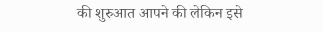की शुरुआत आपने की लेकिन इसे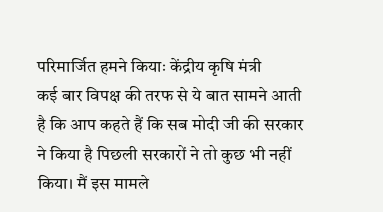परिमार्जित हमने कियाः केंद्रीय कृषि मंत्री
कई बार विपक्ष की तरफ से ये बात सामने आती है कि आप कहते हैं कि सब मोदी जी की सरकार ने किया है पिछली सरकारों ने तो कुछ भी नहीं किया। मैं इस मामले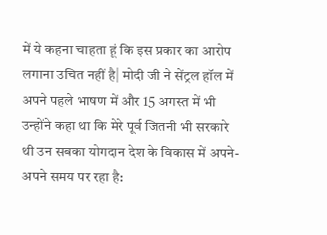में ये कहना चाहता हूं कि इस प्रकार का आरोप लगाना उचित नहीं है| मोदी जी ने सेंट्रल हॉल में अपने पहले भाषण में और 15 अगस्त में भी उन्होंने कहा था कि मेरे पूर्व जितनी भी सरकारे थी उन सबका योगदान देश के विकास में अपने-अपने समय पर रहा है: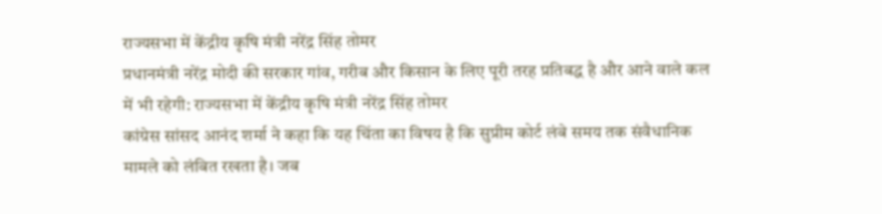राज्यसभा में केंद्रीय कृषि मंत्री नरेंद्र सिंह तोमर
प्रधानमंत्री नरेंद्र मोदी की सरकार गांव, गरीब और किसान के लिए पूरी तरह प्रतिबद्ध है और आने वाले कल में भी रहेगी: राज्यसभा में केंद्रीय कृषि मंत्री नरेंद्र सिंह तोमर
कांग्रेस सांसद आनंद शर्मा ने कहा कि यह चिंता का विषय है कि सुप्रीम कोर्ट लंबे समय तक संवैधानिक मामले को लंबित रखता है। जब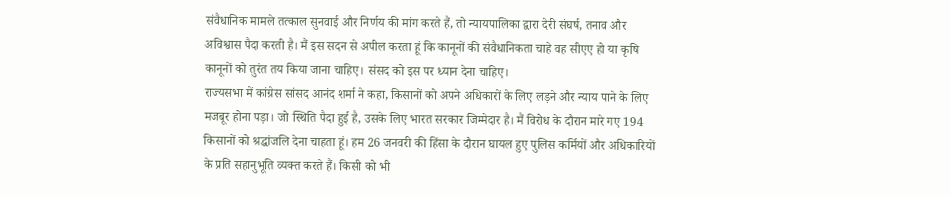संवैधानिक मामले तत्काल सुनवाई और निर्णय की मांग करते हैं, तो न्यायपालिका द्वारा देरी संघर्ष, तनाव और अविश्वास पैदा करती है। मैं इस सदन से अपील करता हूं कि कानूनों की संवैधानिकता चाहे वह सीएए हो या कृषि कानूनों को तुरंत तय किया जाना चाहिए। संसद को इस पर ध्यान देना चाहिए।
राज्यसभा में कांग्रेस सांसद आनंद शर्मा ने कहा, किसानों को अपने अधिकारों के लिए लड़ने और न्याय पाने के लिए मजबूर होना पड़ा। जो स्थिति पैदा हुई है, उसके लिए भारत सरकार जिम्मेदार है। मैं विरोध के दौरान मारे गए 194 किसानों को श्रद्धांजलि देना चाहता हूं। हम 26 जनवरी की हिंसा के दौरान घायल हुए पुलिस कर्मियों और अधिकारियों के प्रति सहानुभूति व्यक्त करते हैं। किसी को भी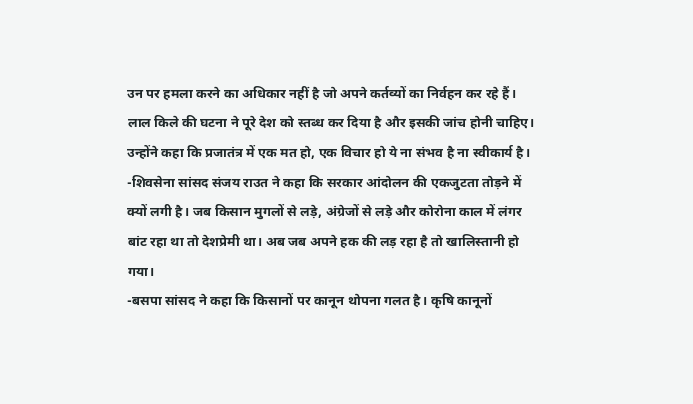उन पर हमला करने का अधिकार नहीं है जो अपने कर्तव्यों का निर्वहन कर रहे हैं। लाल किले की घटना ने पूरे देश को स्तब्ध कर दिया है और इसकी जांच होनी चाहिए। उन्होंने कहा कि प्रजातंत्र में एक मत हो, एक विचार हो ये ना संभव है ना स्वीकार्य है।
-शिवसेना सांसद संजय राउत ने कहा कि सरकार आंदोलन की एकजुटता तोड़ने में क्यों लगी है। जब किसान मुगलों से लड़े, अंग्रेजों से लड़े और कोरोना काल में लंगर बांट रहा था तो देशप्रेमी था। अब जब अपने हक की लड़ रहा है तो खालिस्तानी हो गया।
-बसपा सांसद ने कहा कि किसानों पर कानून थोपना गलत है। कृषि कानूनों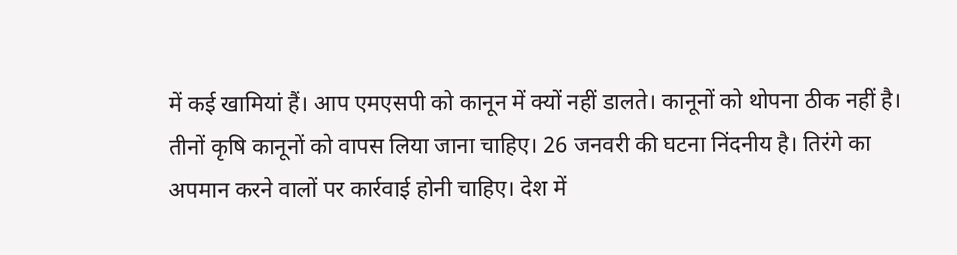में कई खामियां हैं। आप एमएसपी को कानून में क्यों नहीं डालते। कानूनों को थोपना ठीक नहीं है। तीनों कृषि कानूनों को वापस लिया जाना चाहिए। 26 जनवरी की घटना निंदनीय है। तिरंगे का अपमान करने वालों पर कार्रवाई होनी चाहिए। देश में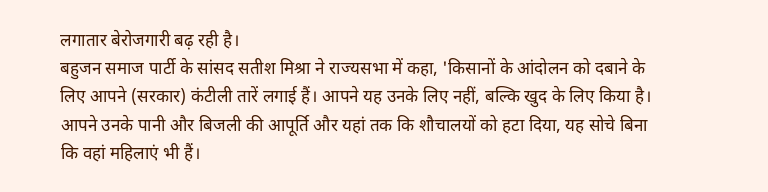लगातार बेरोजगारी बढ़ रही है।
बहुजन समाज पार्टी के सांसद सतीश मिश्रा ने राज्यसभा में कहा, 'किसानों के आंदोलन को दबाने के लिए आपने (सरकार) कंटीली तारें लगाई हैं। आपने यह उनके लिए नहीं, बल्कि खुद के लिए किया है। आपने उनके पानी और बिजली की आपूर्ति और यहां तक कि शौचालयों को हटा दिया, यह सोचे बिना कि वहां महिलाएं भी हैं।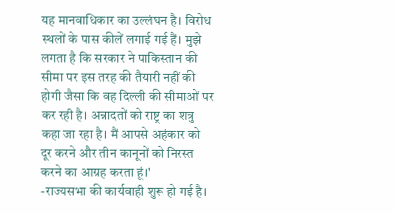यह मानवाधिकार का उल्लंघन है। विरोध स्थलों के पास कीलें लगाई गई हैं। मुझे लगता है कि सरकार ने पाकिस्तान की सीमा पर इस तरह की तैयारी नहीं की होगी जैसा कि वह दिल्ली की सीमाओं पर कर रही है। अन्नादतों को राष्ट्र का शत्रु कहा जा रहा है। मैं आपसे अहंकार को दूर करने और तीन कानूनों को निरस्त करने का आग्रह करता हूं।'
-राज्यसभा की कार्यवाही शुरू हो गई है।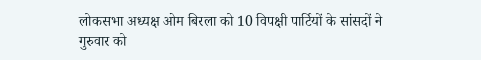लोकसभा अध्यक्ष ओम बिरला को 10 विपक्षी पार्टियों के सांसदों ने गुरुवार को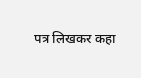पत्र लिखकर कहा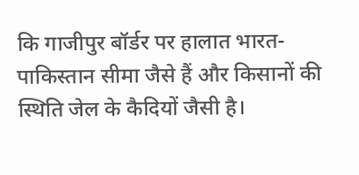कि गाजीपुर बॉर्डर पर हालात भारत-पाकिस्तान सीमा जैसे हैं और किसानों की स्थिति जेल के कैदियों जैसी है।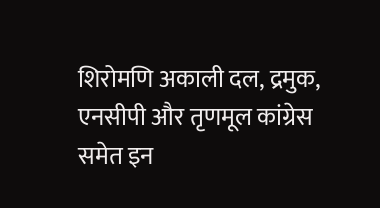शिरोमणि अकाली दल, द्रमुक, एनसीपी और तृणमूल कांग्रेस समेत इन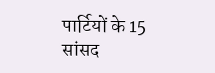पार्टियों के 15 सांसद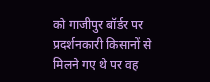को गाजीपुर बॉर्डर पर प्रदर्शनकारी किसानों से मिलने गए थे पर वह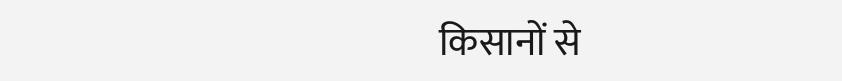किसानों से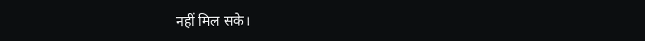नहीं मिल सके।